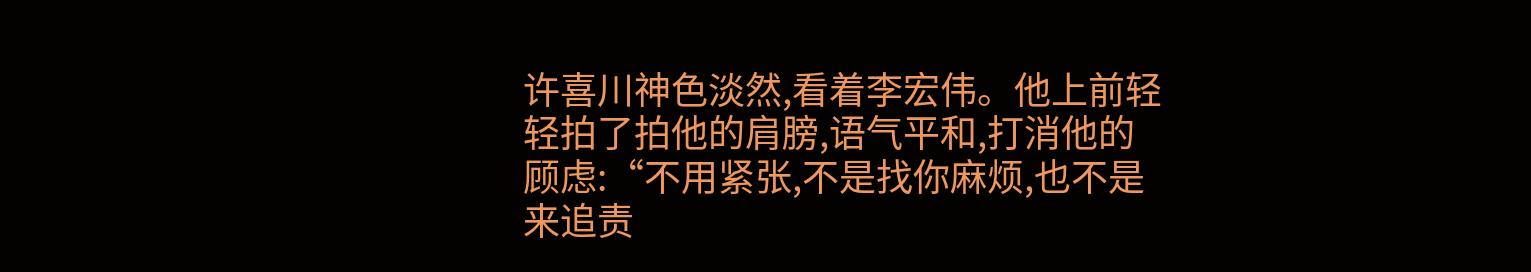许喜川神色淡然,看着李宏伟。他上前轻轻拍了拍他的肩膀,语气平和,打消他的顾虑:“不用紧张,不是找你麻烦,也不是来追责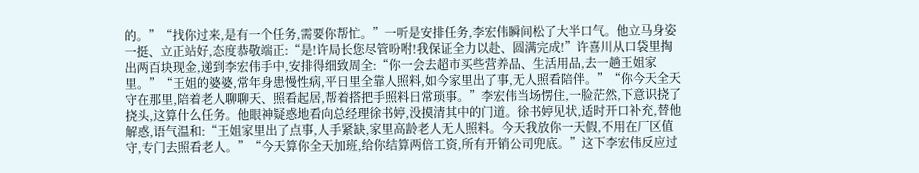的。”“找你过来,是有一个任务,需要你帮忙。”一听是安排任务,李宏伟瞬间松了大半口气。他立马身姿一挺、立正站好,态度恭敬端正:“是!许局长您尽管吩咐!我保证全力以赴、圆满完成!”许喜川从口袋里掏出两百块现金,递到李宏伟手中,安排得细致周全:“你一会去超市买些营养品、生活用品,去一趟王姐家里。”“王姐的婆婆,常年身患慢性病,平日里全靠人照料,如今家里出了事,无人照看陪伴。”“你今天全天守在那里,陪着老人聊聊天、照看起居,帮着搭把手照料日常琐事。”李宏伟当场愣住,一脸茫然,下意识挠了挠头,这算什么任务。他眼神疑惑地看向总经理徐书婷,没摸清其中的门道。徐书婷见状,适时开口补充,替他解惑,语气温和:“王姐家里出了点事,人手紧缺,家里高龄老人无人照料。今天我放你一天假,不用在厂区值守,专门去照看老人。”“今天算你全天加班,给你结算两倍工资,所有开销公司兜底。”这下李宏伟反应过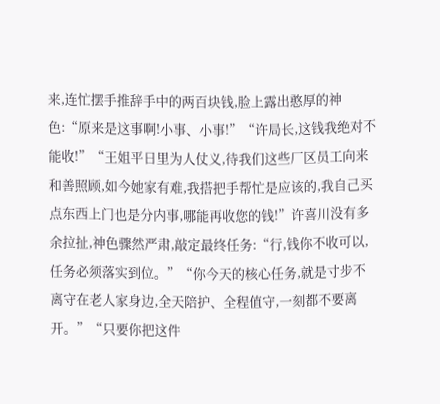来,连忙摆手推辞手中的两百块钱,脸上露出憨厚的神色:“原来是这事啊!小事、小事!”“许局长,这钱我绝对不能收!”“王姐平日里为人仗义,待我们这些厂区员工向来和善照顾,如今她家有难,我搭把手帮忙是应该的,我自己买点东西上门也是分内事,哪能再收您的钱!”许喜川没有多余拉扯,神色骤然严肃,敲定最终任务:“行,钱你不收可以,任务必须落实到位。”“你今天的核心任务,就是寸步不离守在老人家身边,全天陪护、全程值守,一刻都不要离开。”“只要你把这件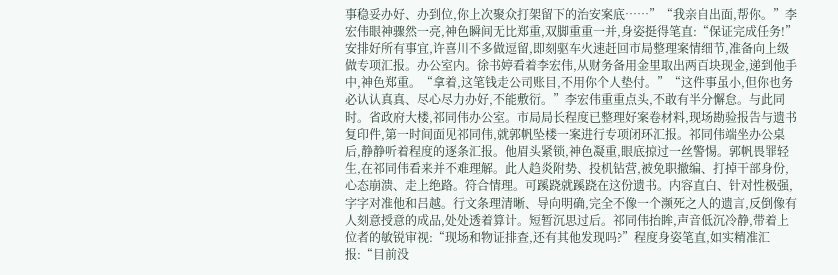事稳妥办好、办到位,你上次聚众打架留下的治安案底……”“我亲自出面,帮你。”李宏伟眼神骤然一亮,神色瞬间无比郑重,双脚重重一并,身姿挺得笔直:“保证完成任务!”安排好所有事宜,许喜川不多做逗留,即刻驱车火速赶回市局整理案情细节,准备向上级做专项汇报。办公室内。徐书婷看着李宏伟,从财务备用金里取出两百块现金,递到他手中,神色郑重。“拿着,这笔钱走公司账目,不用你个人垫付。”“这件事虽小,但你也务必认认真真、尽心尽力办好,不能敷衍。”李宏伟重重点头,不敢有半分懈怠。与此同时。省政府大楼,祁同伟办公室。市局局长程度已整理好案卷材料,现场勘验报告与遗书复印件,第一时间面见祁同伟,就郭帆坠楼一案进行专项闭环汇报。祁同伟端坐办公桌后,静静听着程度的逐条汇报。他眉头紧锁,神色凝重,眼底掠过一丝警惕。郭帆畏罪轻生,在祁同伟看来并不难理解。此人趋炎附势、投机钻营,被免职撤编、打掉干部身份,心态崩溃、走上绝路。符合情理。可蹊跷就蹊跷在这份遗书。内容直白、针对性极强,字字对准他和吕越。行文条理清晰、导向明确,完全不像一个濒死之人的遗言,反倒像有人刻意授意的成品,处处透着算计。短暂沉思过后。祁同伟抬眸,声音低沉冷静,带着上位者的敏锐审视:“现场和物证排查,还有其他发现吗?”程度身姿笔直,如实精准汇报:“目前没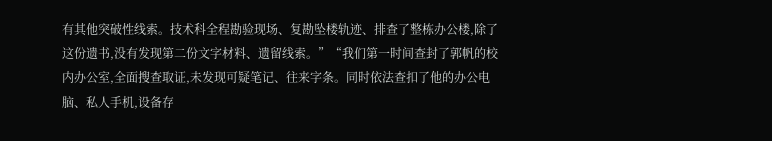有其他突破性线索。技术科全程勘验现场、复勘坠楼轨迹、排查了整栋办公楼,除了这份遗书,没有发现第二份文字材料、遗留线索。”“我们第一时间查封了郭帆的校内办公室,全面搜查取证,未发现可疑笔记、往来字条。同时依法查扣了他的办公电脑、私人手机,设备存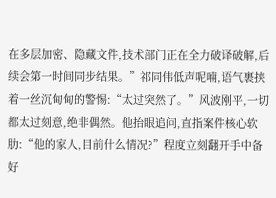在多层加密、隐藏文件,技术部门正在全力破译破解,后续会第一时间同步结果。”祁同伟低声呢喃,语气裹挟着一丝沉甸甸的警惕:“太过突然了。”风波刚平,一切都太过刻意,绝非偶然。他抬眼追问,直指案件核心软肋:“他的家人,目前什么情况?”程度立刻翻开手中备好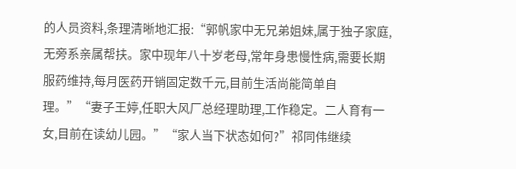的人员资料,条理清晰地汇报:“郭帆家中无兄弟姐妹,属于独子家庭,无旁系亲属帮扶。家中现年八十岁老母,常年身患慢性病,需要长期服药维持,每月医药开销固定数千元,目前生活尚能简单自理。”“妻子王婷,任职大风厂总经理助理,工作稳定。二人育有一女,目前在读幼儿园。”“家人当下状态如何?”祁同伟继续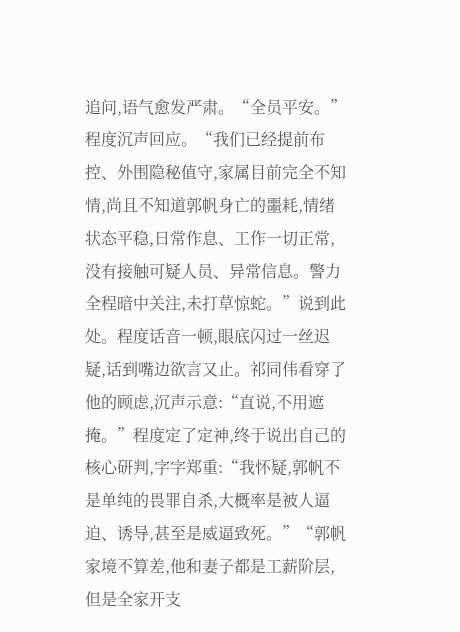追问,语气愈发严肃。“全员平安。”程度沉声回应。“我们已经提前布控、外围隐秘值守,家属目前完全不知情,尚且不知道郭帆身亡的噩耗,情绪状态平稳,日常作息、工作一切正常,没有接触可疑人员、异常信息。警力全程暗中关注,未打草惊蛇。”说到此处。程度话音一顿,眼底闪过一丝迟疑,话到嘴边欲言又止。祁同伟看穿了他的顾虑,沉声示意:“直说,不用遮掩。”程度定了定神,终于说出自己的核心研判,字字郑重:“我怀疑,郭帆不是单纯的畏罪自杀,大概率是被人逼迫、诱导,甚至是威逼致死。”“郭帆家境不算差,他和妻子都是工薪阶层,但是全家开支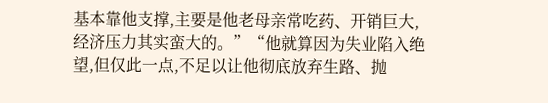基本靠他支撑,主要是他老母亲常吃药、开销巨大,经济压力其实蛮大的。”“他就算因为失业陷入绝望,但仅此一点,不足以让他彻底放弃生路、抛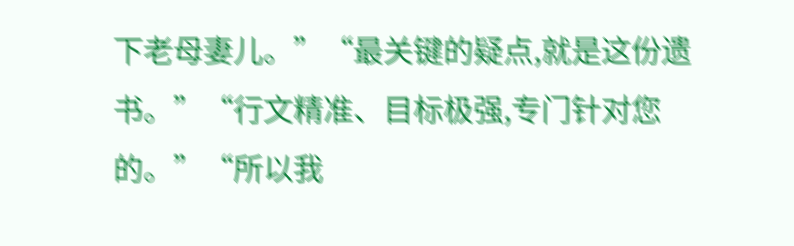下老母妻儿。”“最关键的疑点,就是这份遗书。”“行文精准、目标极强,专门针对您的。”“所以我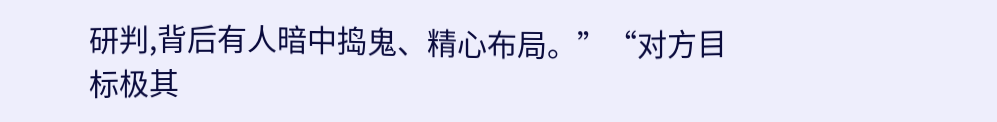研判,背后有人暗中捣鬼、精心布局。”“对方目标极其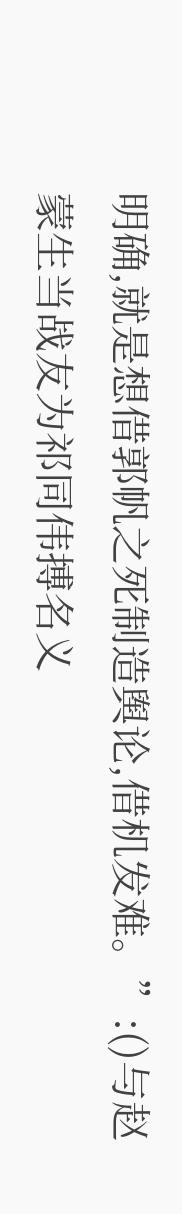明确,就是想借郭帆之死制造舆论,借机发难。”:()与赵蒙生当战友为祁同伟搏名义